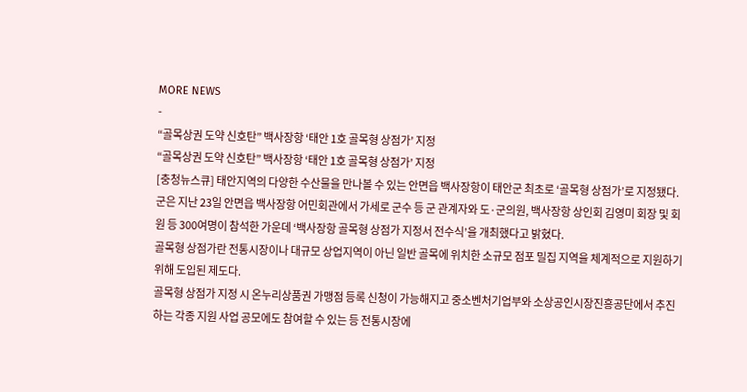MORE NEWS
-
“골목상권 도약 신호탄” 백사장항 ‘태안 1호 골목형 상점가’ 지정
“골목상권 도약 신호탄” 백사장항 ‘태안 1호 골목형 상점가’ 지정
[충청뉴스큐] 태안지역의 다양한 수산물을 만나볼 수 있는 안면읍 백사장항이 태안군 최초로 ‘골목형 상점가’로 지정됐다.
군은 지난 23일 안면읍 백사장항 어민회관에서 가세로 군수 등 군 관계자와 도·군의원, 백사장항 상인회 김영미 회장 및 회원 등 300여명이 참석한 가운데 ‘백사장항 골목형 상점가 지정서 전수식’을 개최했다고 밝혔다.
골목형 상점가란 전통시장이나 대규모 상업지역이 아닌 일반 골목에 위치한 소규모 점포 밀집 지역을 체계적으로 지원하기 위해 도입된 제도다.
골목형 상점가 지정 시 온누리상품권 가맹점 등록 신청이 가능해지고 중소벤처기업부와 소상공인시장진흥공단에서 추진하는 각종 지원 사업 공모에도 참여할 수 있는 등 전통시장에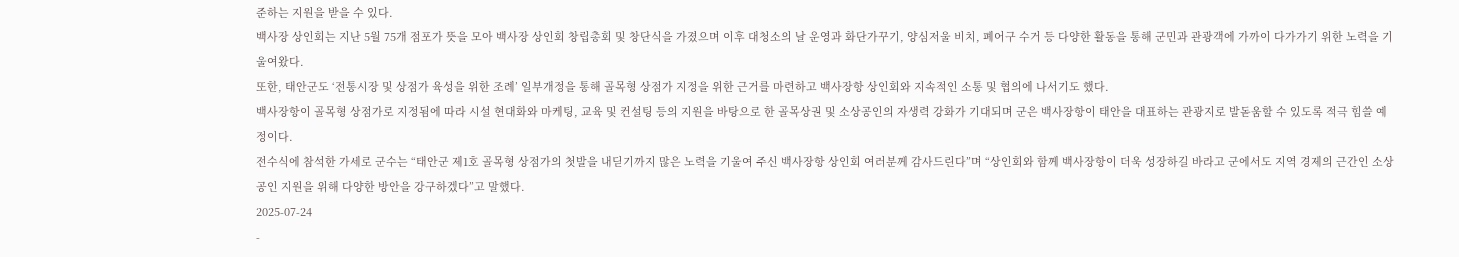준하는 지원을 받을 수 있다.
백사장 상인회는 지난 5월 75개 점포가 뜻을 모아 백사장 상인회 창립총회 및 창단식을 가졌으며 이후 대청소의 날 운영과 화단가꾸기, 양심저울 비치, 폐어구 수거 등 다양한 활동을 통해 군민과 관광객에 가까이 다가가기 위한 노력을 기울여왔다.
또한, 태안군도 ‘전통시장 및 상점가 육성을 위한 조례’ 일부개정을 통해 골목형 상점가 지정을 위한 근거를 마련하고 백사장항 상인회와 지속적인 소통 및 협의에 나서기도 했다.
백사장항이 골목형 상점가로 지정됨에 따라 시설 현대화와 마케팅, 교육 및 컨설팅 등의 지원을 바탕으로 한 골목상권 및 소상공인의 자생력 강화가 기대되며 군은 백사장항이 태안을 대표하는 관광지로 발돋움할 수 있도록 적극 힘쓸 예정이다.
전수식에 참석한 가세로 군수는 “태안군 제1호 골목형 상점가의 첫발을 내딛기까지 많은 노력을 기울여 주신 백사장항 상인회 여러분께 감사드린다”며 “상인회와 함께 백사장항이 더욱 성장하길 바라고 군에서도 지역 경제의 근간인 소상공인 지원을 위해 다양한 방안을 강구하겠다”고 말했다.
2025-07-24
-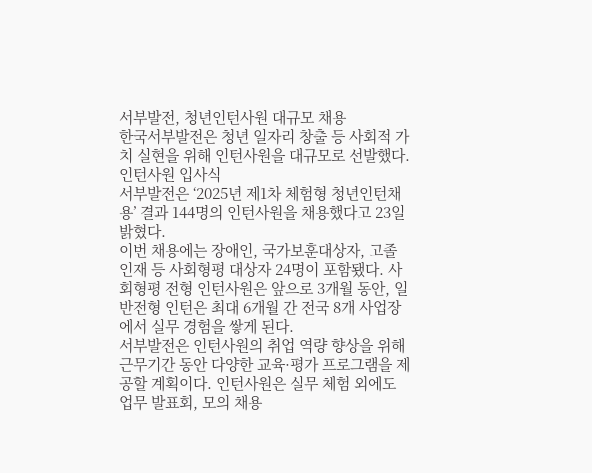서부발전, 청년인턴사원 대규모 채용
한국서부발전은 청년 일자리 창출 등 사회적 가치 실현을 위해 인턴사원을 대규모로 선발했다.
인턴사원 입사식
서부발전은 ‘2025년 제1차 체험형 청년인턴채용’ 결과 144명의 인턴사원을 채용했다고 23일 밝혔다.
이번 채용에는 장애인, 국가보훈대상자, 고졸 인재 등 사회형평 대상자 24명이 포함됐다. 사회형평 전형 인턴사원은 앞으로 3개월 동안, 일반전형 인턴은 최대 6개월 간 전국 8개 사업장에서 실무 경험을 쌓게 된다.
서부발전은 인턴사원의 취업 역량 향상을 위해 근무기간 동안 다양한 교육·평가 프로그램을 제공할 계획이다. 인턴사원은 실무 체험 외에도 업무 발표회, 모의 채용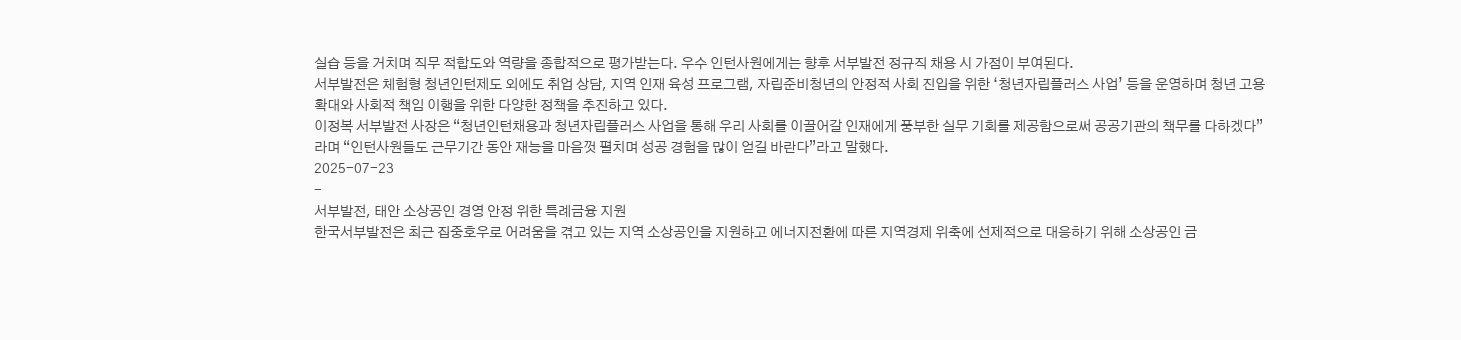실습 등을 거치며 직무 적합도와 역량을 종합적으로 평가받는다. 우수 인턴사원에게는 향후 서부발전 정규직 채용 시 가점이 부여된다.
서부발전은 체험형 청년인턴제도 외에도 취업 상담, 지역 인재 육성 프로그램, 자립준비청년의 안정적 사회 진입을 위한 ‘청년자립플러스 사업’ 등을 운영하며 청년 고용 확대와 사회적 책임 이행을 위한 다양한 정책을 추진하고 있다.
이정복 서부발전 사장은 “청년인턴채용과 청년자립플러스 사업을 통해 우리 사회를 이끌어갈 인재에게 풍부한 실무 기회를 제공함으로써 공공기관의 책무를 다하겠다”라며 “인턴사원들도 근무기간 동안 재능을 마음껏 펼치며 성공 경험을 많이 얻길 바란다”라고 말했다.
2025-07-23
-
서부발전, 태안 소상공인 경영 안정 위한 특례금융 지원
한국서부발전은 최근 집중호우로 어려움을 겪고 있는 지역 소상공인을 지원하고 에너지전환에 따른 지역경제 위축에 선제적으로 대응하기 위해 소상공인 금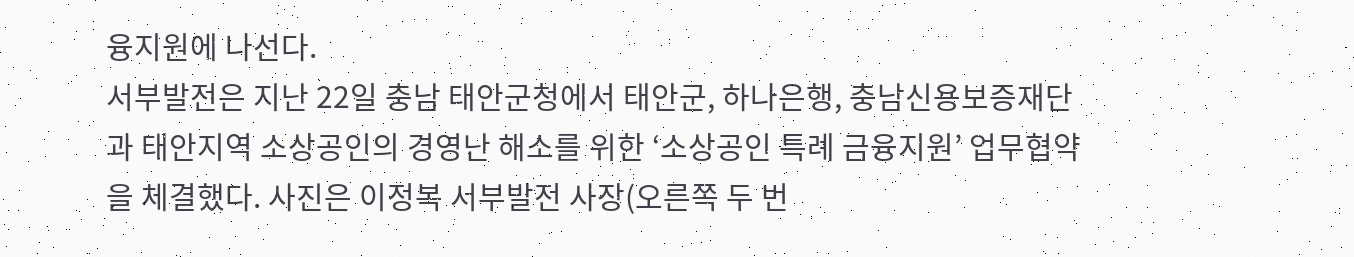융지원에 나선다.
서부발전은 지난 22일 충남 태안군청에서 태안군, 하나은행, 충남신용보증재단과 태안지역 소상공인의 경영난 해소를 위한 ‘소상공인 특례 금융지원’ 업무협약을 체결했다. 사진은 이정복 서부발전 사장(오른쪽 두 번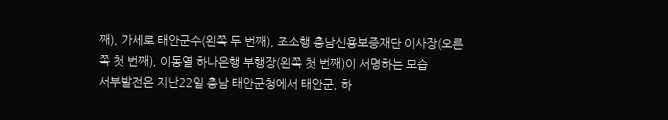째), 가세로 태안군수(왼쪽 두 번째), 조소행 충남신용보증재단 이사장(오른쪽 첫 번째), 이동열 하나은행 부행장(왼쪽 첫 번째)이 서명하는 모습
서부발전은 지난22일 충남 태안군청에서 태안군, 하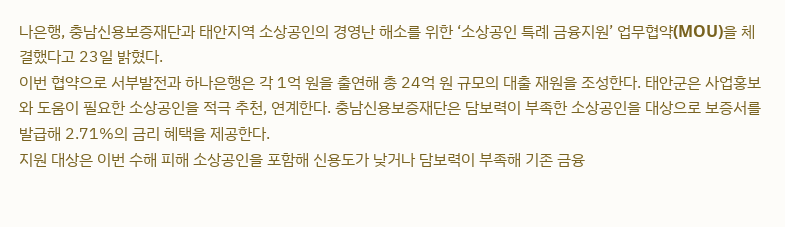나은행, 충남신용보증재단과 태안지역 소상공인의 경영난 해소를 위한 ‘소상공인 특례 금융지원’ 업무협약(MOU)을 체결했다고 23일 밝혔다.
이번 협약으로 서부발전과 하나은행은 각 1억 원을 출연해 총 24억 원 규모의 대출 재원을 조성한다. 태안군은 사업홍보와 도움이 필요한 소상공인을 적극 추천, 연계한다. 충남신용보증재단은 담보력이 부족한 소상공인을 대상으로 보증서를 발급해 2.71%의 금리 혜택을 제공한다.
지원 대상은 이번 수해 피해 소상공인을 포함해 신용도가 낮거나 담보력이 부족해 기존 금융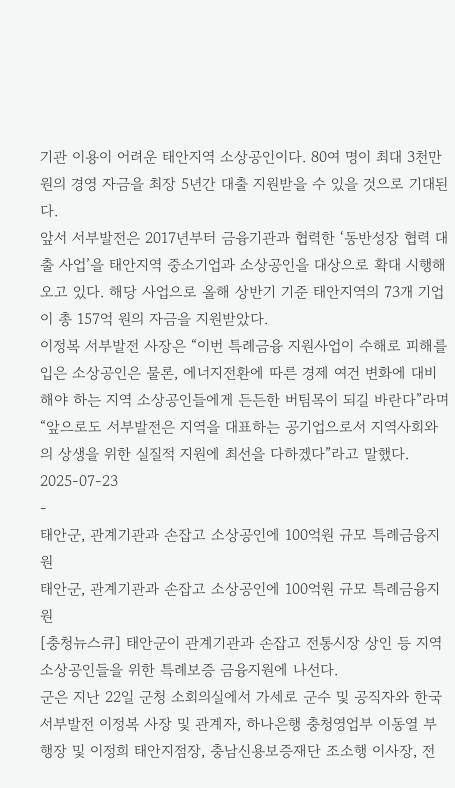기관 이용이 어려운 태안지역 소상공인이다. 80여 명이 최대 3천만 원의 경영 자금을 최장 5년간 대출 지원받을 수 있을 것으로 기대된다.
앞서 서부발전은 2017년부터 금융기관과 협력한 ‘동반성장 협력 대출 사업’을 태안지역 중소기업과 소상공인을 대상으로 확대 시행해 오고 있다. 해당 사업으로 올해 상반기 기준 태안지역의 73개 기업이 총 157억 원의 자금을 지원받았다.
이정복 서부발전 사장은 “이번 특례금융 지원사업이 수해로 피해를 입은 소상공인은 물론, 에너지전환에 따른 경제 여건 변화에 대비해야 하는 지역 소상공인들에게 든든한 버팀목이 되길 바란다”라며 “앞으로도 서부발전은 지역을 대표하는 공기업으로서 지역사회와의 상생을 위한 실질적 지원에 최선을 다하겠다”라고 말했다.
2025-07-23
-
태안군, 관계기관과 손잡고 소상공인에 100억원 규모 특례금융지원
태안군, 관계기관과 손잡고 소상공인에 100억원 규모 특례금융지원
[충청뉴스큐] 태안군이 관계기관과 손잡고 전통시장 상인 등 지역 소상공인들을 위한 특례보증 금융지원에 나선다.
군은 지난 22일 군청 소회의실에서 가세로 군수 및 공직자와 한국서부발전 이정복 사장 및 관계자, 하나은행 충청영업부 이동열 부행장 및 이정희 태안지점장, 충남신용보증재단 조소행 이사장, 전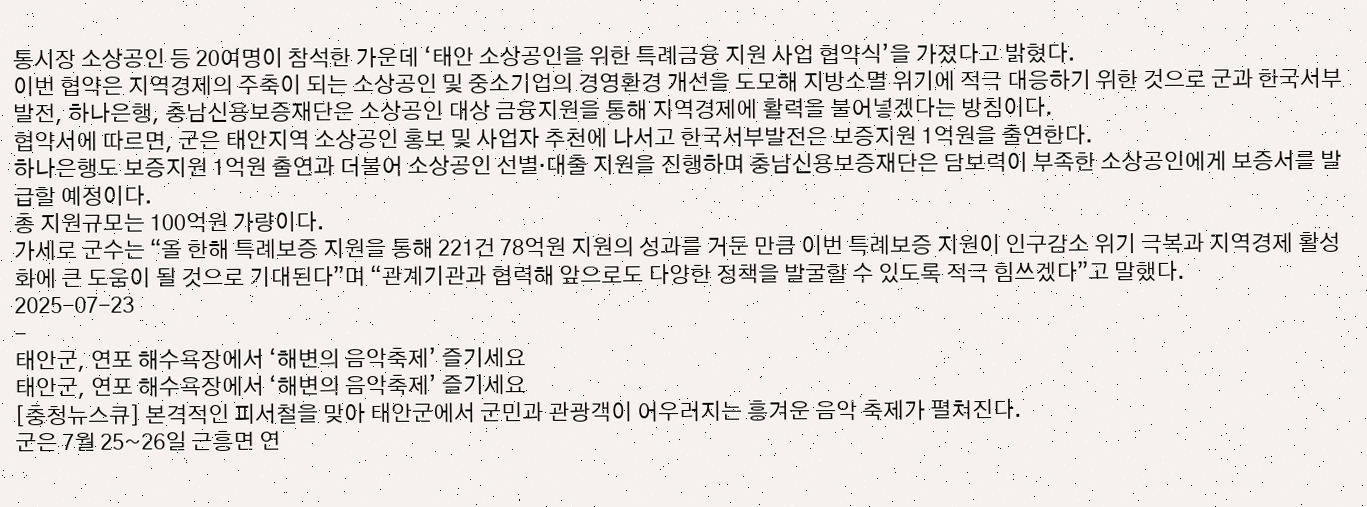통시장 소상공인 등 20여명이 참석한 가운데 ‘태안 소상공인을 위한 특례금융 지원 사업 협약식’을 가졌다고 밝혔다.
이번 협약은 지역경제의 주축이 되는 소상공인 및 중소기업의 경영환경 개선을 도모해 지방소멸 위기에 적극 대응하기 위한 것으로 군과 한국서부발전, 하나은행, 충남신용보증재단은 소상공인 대상 금융지원을 통해 지역경제에 활력을 불어넣겠다는 방침이다.
협약서에 따르면, 군은 태안지역 소상공인 홍보 및 사업자 추천에 나서고 한국서부발전은 보증지원 1억원을 출연한다.
하나은행도 보증지원 1억원 출연과 더불어 소상공인 선별·대출 지원을 진행하며 충남신용보증재단은 담보력이 부족한 소상공인에게 보증서를 발급할 예정이다.
총 지원규모는 100억원 가량이다.
가세로 군수는 “올 한해 특례보증 지원을 통해 221건 78억원 지원의 성과를 거둔 만큼 이번 특례보증 지원이 인구감소 위기 극복과 지역경제 활성화에 큰 도움이 될 것으로 기대된다”며 “관계기관과 협력해 앞으로도 다양한 정책을 발굴할 수 있도록 적극 힘쓰겠다”고 말했다.
2025-07-23
-
태안군, 연포 해수욕장에서 ‘해변의 음악축제’ 즐기세요
태안군, 연포 해수욕장에서 ‘해변의 음악축제’ 즐기세요
[충청뉴스큐] 본격적인 피서철을 맞아 태안군에서 군민과 관광객이 어우러지는 흥겨운 음악 축제가 펼쳐진다.
군은 7월 25~26일 근흥면 연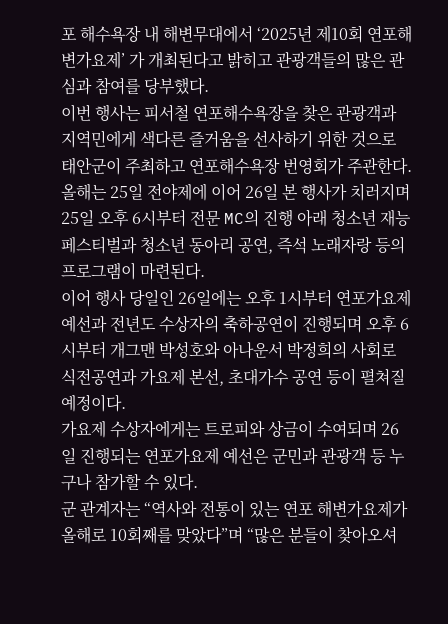포 해수욕장 내 해변무대에서 ‘2025년 제10회 연포해변가요제’ 가 개최된다고 밝히고 관광객들의 많은 관심과 참여를 당부했다.
이번 행사는 피서철 연포해수욕장을 찾은 관광객과 지역민에게 색다른 즐거움을 선사하기 위한 것으로 태안군이 주최하고 연포해수욕장 번영회가 주관한다.
올해는 25일 전야제에 이어 26일 본 행사가 치러지며 25일 오후 6시부터 전문 MC의 진행 아래 청소년 재능 페스티벌과 청소년 동아리 공연, 즉석 노래자랑 등의 프로그램이 마련된다.
이어 행사 당일인 26일에는 오후 1시부터 연포가요제 예선과 전년도 수상자의 축하공연이 진행되며 오후 6시부터 개그맨 박성호와 아나운서 박정희의 사회로 식전공연과 가요제 본선, 초대가수 공연 등이 펼쳐질 예정이다.
가요제 수상자에게는 트로피와 상금이 수여되며 26일 진행되는 연포가요제 예선은 군민과 관광객 등 누구나 참가할 수 있다.
군 관계자는 “역사와 전통이 있는 연포 해변가요제가 올해로 10회째를 맞았다”며 “많은 분들이 찾아오셔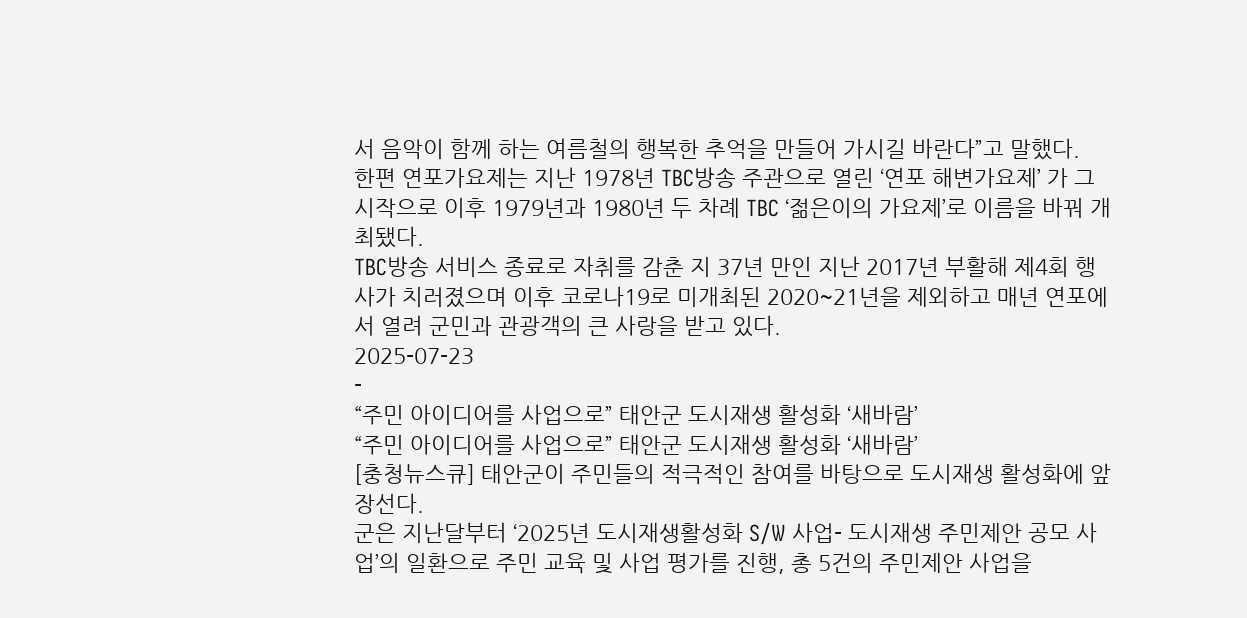서 음악이 함께 하는 여름철의 행복한 추억을 만들어 가시길 바란다”고 말했다.
한편 연포가요제는 지난 1978년 TBC방송 주관으로 열린 ‘연포 해변가요제’ 가 그 시작으로 이후 1979년과 1980년 두 차례 TBC ‘젊은이의 가요제’로 이름을 바꿔 개최됐다.
TBC방송 서비스 종료로 자취를 감춘 지 37년 만인 지난 2017년 부활해 제4회 행사가 치러졌으며 이후 코로나19로 미개최된 2020~21년을 제외하고 매년 연포에서 열려 군민과 관광객의 큰 사랑을 받고 있다.
2025-07-23
-
“주민 아이디어를 사업으로” 태안군 도시재생 활성화 ‘새바람’
“주민 아이디어를 사업으로” 태안군 도시재생 활성화 ‘새바람’
[충청뉴스큐] 태안군이 주민들의 적극적인 참여를 바탕으로 도시재생 활성화에 앞장선다.
군은 지난달부터 ‘2025년 도시재생활성화 S/W 사업- 도시재생 주민제안 공모 사업’의 일환으로 주민 교육 및 사업 평가를 진행, 총 5건의 주민제안 사업을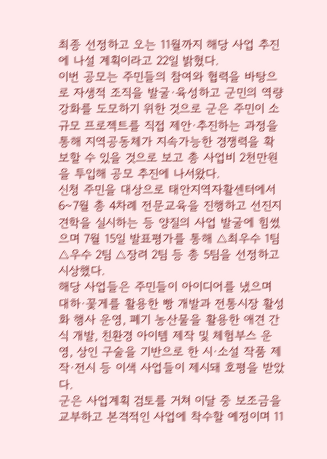최종 선정하고 오는 11월까지 해당 사업 추진에 나설 계획이라고 22일 밝혔다.
이번 공모는 주민들의 참여와 협력을 바탕으로 자생적 조직을 발굴·육성하고 군민의 역량 강화를 도모하기 위한 것으로 군은 주민이 소규모 프로젝트를 직접 제안·추진하는 과정을 통해 지역공동체가 지속가능한 경쟁력을 확보할 수 있을 것으로 보고 총 사업비 2천만원을 투입해 공모 추진에 나서왔다.
신청 주민을 대상으로 태안지역자활센터에서 6~7월 총 4차례 전문교육을 진행하고 선진지 견학을 실시하는 등 양질의 사업 발굴에 힘썼으며 7월 15일 발표평가를 통해 △최우수 1팀 △우수 2팀 △장려 2팀 등 총 5팀을 선정하고 시상했다.
해당 사업들은 주민들이 아이디어를 냈으며 대하·꽃게를 활용한 빵 개발과 전통시장 활성화 행사 운영, 폐기 농산물을 활용한 애견 간식 개발, 친환경 아이템 제작 및 체험부스 운영, 상인 구술을 기반으로 한 시·소설 작품 제작·전시 등 이색 사업들이 제시돼 호평을 받았다.
군은 사업계획 검토를 거쳐 이달 중 보조금을 교부하고 본격적인 사업에 착수할 예정이며 11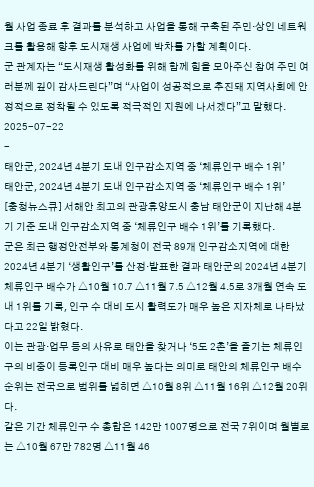월 사업 종료 후 결과를 분석하고 사업을 통해 구축된 주민·상인 네트워크를 활용해 향후 도시재생 사업에 박차를 가할 계획이다.
군 관계자는 “도시재생 활성화를 위해 함께 힘을 모아주신 참여 주민 여러분께 깊이 감사드린다”며 “사업이 성공적으로 추진돼 지역사회에 안정적으로 정착될 수 있도록 적극적인 지원에 나서겠다”고 말했다.
2025-07-22
-
태안군, 2024년 4분기 도내 인구감소지역 중 ‘체류인구 배수 1위’
태안군, 2024년 4분기 도내 인구감소지역 중 ‘체류인구 배수 1위’
[충청뉴스큐] 서해안 최고의 관광휴양도시 충남 태안군이 지난해 4분기 기준 도내 인구감소지역 중 ‘체류인구 배수 1위’를 기록했다.
군은 최근 행정안전부와 통계청이 전국 89개 인구감소지역에 대한 2024년 4분기 ‘생활인구’를 산정·발표한 결과 태안군의 2024년 4분기 체류인구 배수가 △10월 10.7 △11월 7.5 △12월 4.5로 3개월 연속 도내 1위를 기록, 인구 수 대비 도시 활력도가 매우 높은 지자체로 나타났다고 22일 밝혔다.
이는 관광·업무 등의 사유로 태안을 찾거나 ‘5도 2촌’을 즐기는 체류인구의 비중이 등록인구 대비 매우 높다는 의미로 태안의 체류인구 배수 순위는 전국으로 범위를 넓히면 △10월 8위 △11월 16위 △12월 20위다.
같은 기간 체류인구 수 총합은 142만 1007명으로 전국 7위이며 월별로는 △10월 67만 782명 △11월 46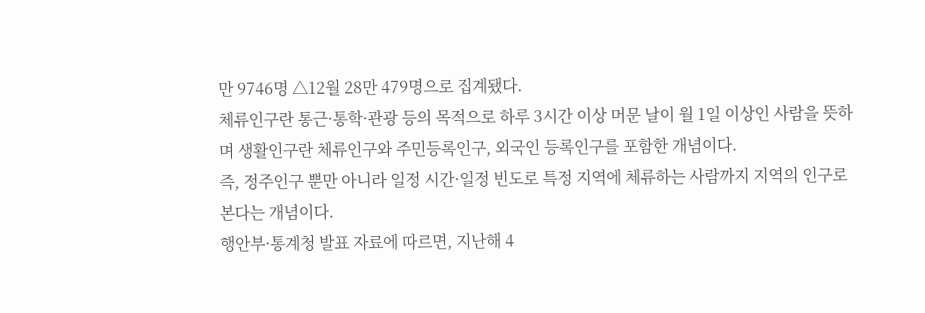만 9746명 △12월 28만 479명으로 집계됐다.
체류인구란 통근·통학·관광 등의 목적으로 하루 3시간 이상 머문 날이 월 1일 이상인 사람을 뜻하며 생활인구란 체류인구와 주민등록인구, 외국인 등록인구를 포함한 개념이다.
즉, 정주인구 뿐만 아니라 일정 시간·일정 빈도로 특정 지역에 체류하는 사람까지 지역의 인구로 본다는 개념이다.
행안부·통계청 발표 자료에 따르면, 지난해 4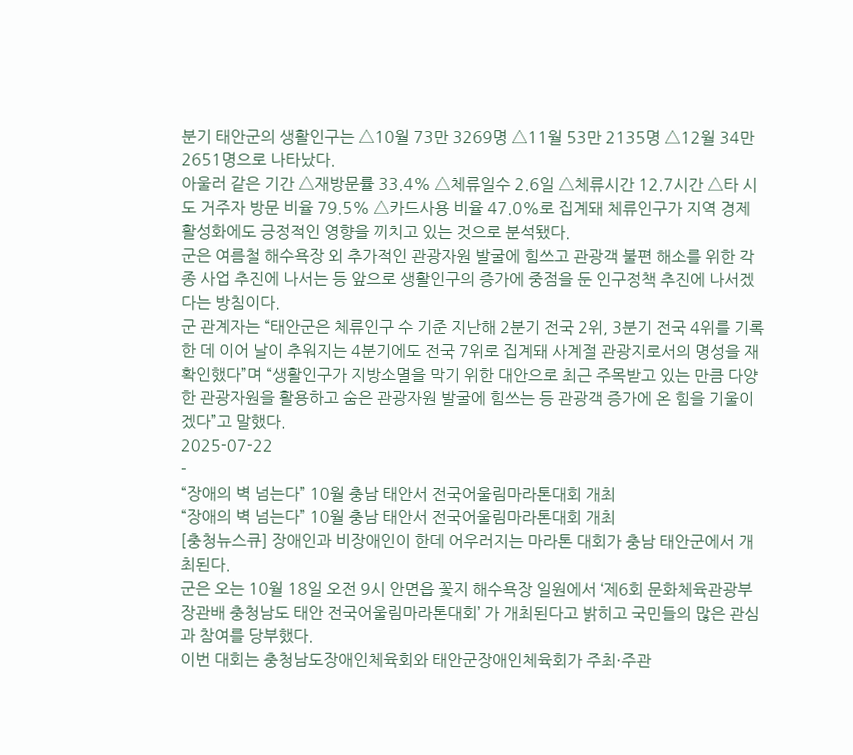분기 태안군의 생활인구는 △10월 73만 3269명 △11월 53만 2135명 △12월 34만 2651명으로 나타났다.
아울러 같은 기간 △재방문률 33.4% △체류일수 2.6일 △체류시간 12.7시간 △타 시도 거주자 방문 비율 79.5% △카드사용 비율 47.0%로 집계돼 체류인구가 지역 경제 활성화에도 긍정적인 영향을 끼치고 있는 것으로 분석됐다.
군은 여름철 해수욕장 외 추가적인 관광자원 발굴에 힘쓰고 관광객 불편 해소를 위한 각종 사업 추진에 나서는 등 앞으로 생활인구의 증가에 중점을 둔 인구정책 추진에 나서겠다는 방침이다.
군 관계자는 “태안군은 체류인구 수 기준 지난해 2분기 전국 2위, 3분기 전국 4위를 기록한 데 이어 날이 추워지는 4분기에도 전국 7위로 집계돼 사계절 관광지로서의 명성을 재확인했다”며 “생활인구가 지방소멸을 막기 위한 대안으로 최근 주목받고 있는 만큼 다양한 관광자원을 활용하고 숨은 관광자원 발굴에 힘쓰는 등 관광객 증가에 온 힘을 기울이겠다”고 말했다.
2025-07-22
-
“장애의 벽 넘는다” 10월 충남 태안서 전국어울림마라톤대회 개최
“장애의 벽 넘는다” 10월 충남 태안서 전국어울림마라톤대회 개최
[충청뉴스큐] 장애인과 비장애인이 한데 어우러지는 마라톤 대회가 충남 태안군에서 개최된다.
군은 오는 10월 18일 오전 9시 안면읍 꽃지 해수욕장 일원에서 ‘제6회 문화체육관광부장관배 충청남도 태안 전국어울림마라톤대회’ 가 개최된다고 밝히고 국민들의 많은 관심과 참여를 당부했다.
이번 대회는 충청남도장애인체육회와 태안군장애인체육회가 주최·주관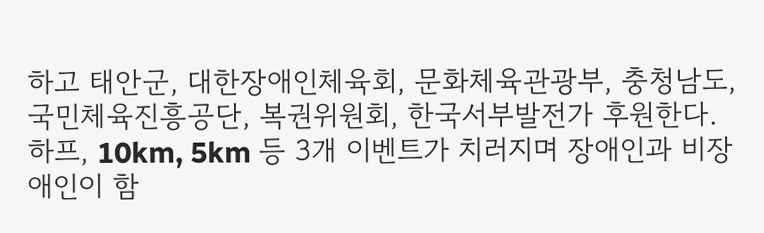하고 태안군, 대한장애인체육회, 문화체육관광부, 충청남도, 국민체육진흥공단, 복권위원회, 한국서부발전가 후원한다.
하프, 10km, 5km 등 3개 이벤트가 치러지며 장애인과 비장애인이 함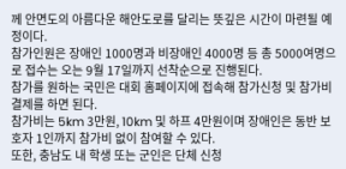께 안면도의 아름다운 해안도로를 달리는 뜻깊은 시간이 마련될 예정이다.
참가인원은 장애인 1000명과 비장애인 4000명 등 총 5000여명으로 접수는 오는 9월 17일까지 선착순으로 진행된다.
참가를 원하는 국민은 대회 홈페이지에 접속해 참가신청 및 참가비 결제를 하면 된다.
참가비는 5km 3만원, 10km 및 하프 4만원이며 장애인은 동반 보호자 1인까지 참가비 없이 참여할 수 있다.
또한, 충남도 내 학생 또는 군인은 단체 신청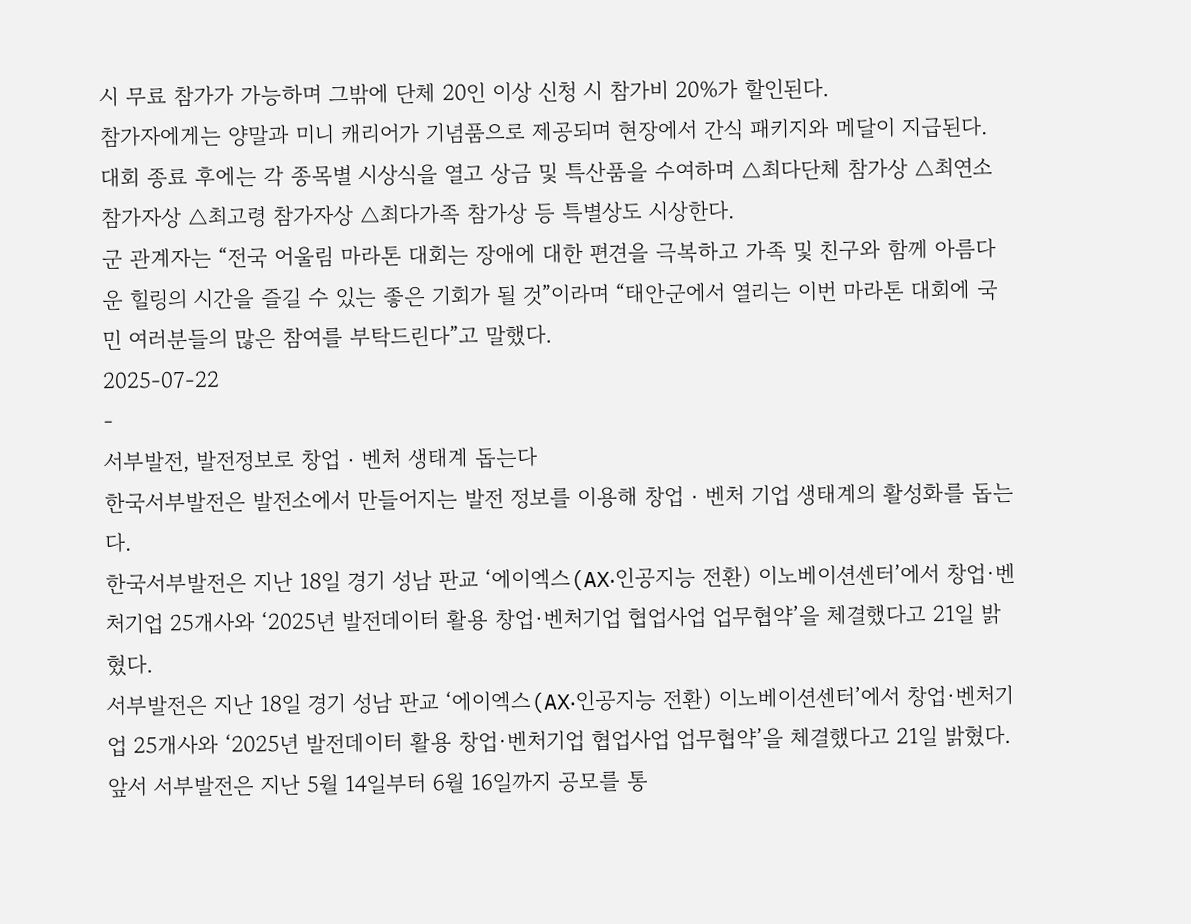시 무료 참가가 가능하며 그밖에 단체 20인 이상 신청 시 참가비 20%가 할인된다.
참가자에게는 양말과 미니 캐리어가 기념품으로 제공되며 현장에서 간식 패키지와 메달이 지급된다.
대회 종료 후에는 각 종목별 시상식을 열고 상금 및 특산품을 수여하며 △최다단체 참가상 △최연소 참가자상 △최고령 참가자상 △최다가족 참가상 등 특별상도 시상한다.
군 관계자는 “전국 어울림 마라톤 대회는 장애에 대한 편견을 극복하고 가족 및 친구와 함께 아름다운 힐링의 시간을 즐길 수 있는 좋은 기회가 될 것”이라며 “태안군에서 열리는 이번 마라톤 대회에 국민 여러분들의 많은 참여를 부탁드린다”고 말했다.
2025-07-22
-
서부발전, 발전정보로 창업‧벤처 생태계 돕는다
한국서부발전은 발전소에서 만들어지는 발전 정보를 이용해 창업‧벤처 기업 생태계의 활성화를 돕는다.
한국서부발전은 지난 18일 경기 성남 판교 ‘에이엑스(AX‧인공지능 전환) 이노베이션센터’에서 창업·벤처기업 25개사와 ‘2025년 발전데이터 활용 창업·벤처기업 협업사업 업무협약’을 체결했다고 21일 밝혔다.
서부발전은 지난 18일 경기 성남 판교 ‘에이엑스(AX‧인공지능 전환) 이노베이션센터’에서 창업·벤처기업 25개사와 ‘2025년 발전데이터 활용 창업·벤처기업 협업사업 업무협약’을 체결했다고 21일 밝혔다.
앞서 서부발전은 지난 5월 14일부터 6월 16일까지 공모를 통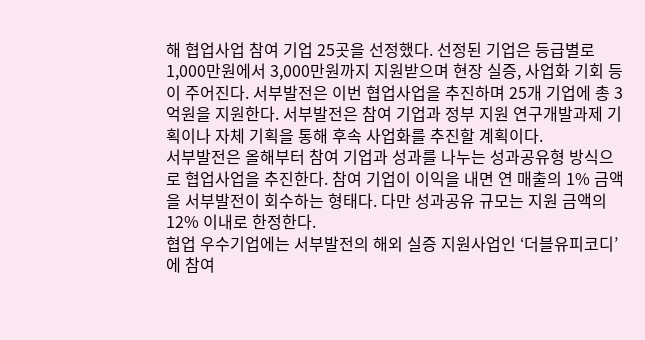해 협업사업 참여 기업 25곳을 선정했다. 선정된 기업은 등급별로 1,000만원에서 3,000만원까지 지원받으며 현장 실증, 사업화 기회 등이 주어진다. 서부발전은 이번 협업사업을 추진하며 25개 기업에 총 3억원을 지원한다. 서부발전은 참여 기업과 정부 지원 연구개발과제 기획이나 자체 기획을 통해 후속 사업화를 추진할 계획이다.
서부발전은 올해부터 참여 기업과 성과를 나누는 성과공유형 방식으로 협업사업을 추진한다. 참여 기업이 이익을 내면 연 매출의 1% 금액을 서부발전이 회수하는 형태다. 다만 성과공유 규모는 지원 금액의 12% 이내로 한정한다.
협업 우수기업에는 서부발전의 해외 실증 지원사업인 ‘더블유피코디’에 참여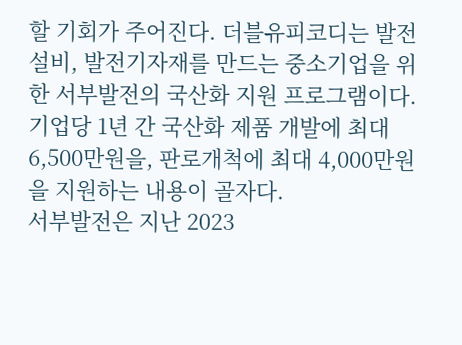할 기회가 주어진다. 더블유피코디는 발전설비, 발전기자재를 만드는 중소기업을 위한 서부발전의 국산화 지원 프로그램이다. 기업당 1년 간 국산화 제품 개발에 최대 6,500만원을, 판로개척에 최대 4,000만원을 지원하는 내용이 골자다.
서부발전은 지난 2023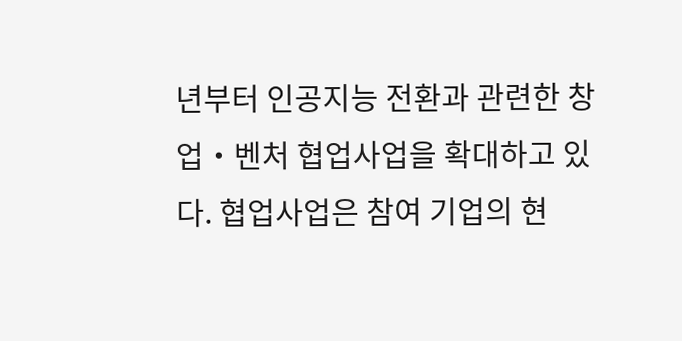년부터 인공지능 전환과 관련한 창업‧벤처 협업사업을 확대하고 있다. 협업사업은 참여 기업의 현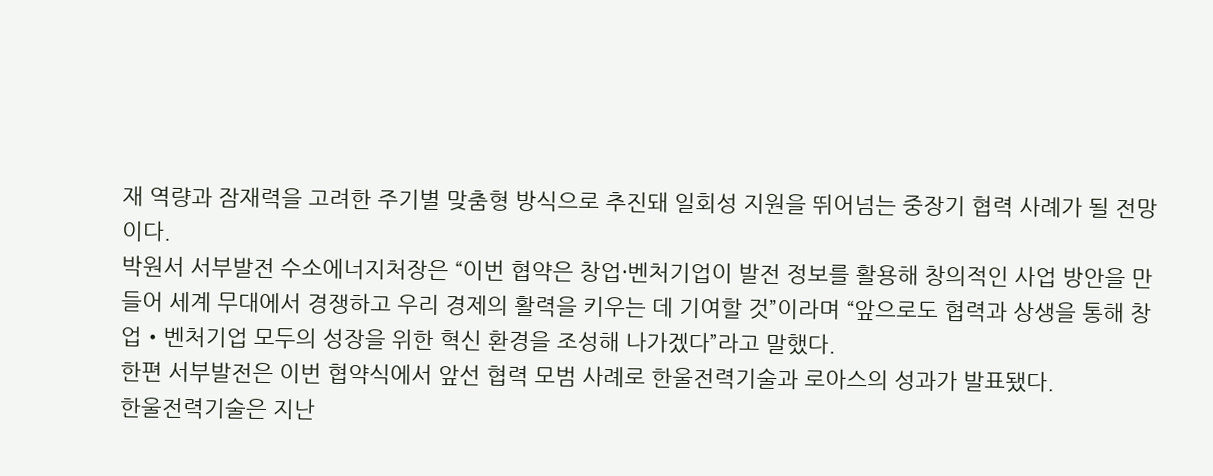재 역량과 잠재력을 고려한 주기별 맞춤형 방식으로 추진돼 일회성 지원을 뛰어넘는 중장기 협력 사례가 될 전망이다.
박원서 서부발전 수소에너지처장은 “이번 협약은 창업·벤처기업이 발전 정보를 활용해 창의적인 사업 방안을 만들어 세계 무대에서 경쟁하고 우리 경제의 활력을 키우는 데 기여할 것”이라며 “앞으로도 협력과 상생을 통해 창업‧벤처기업 모두의 성장을 위한 혁신 환경을 조성해 나가겠다”라고 말했다.
한편 서부발전은 이번 협약식에서 앞선 협력 모범 사례로 한울전력기술과 로아스의 성과가 발표됐다.
한울전력기술은 지난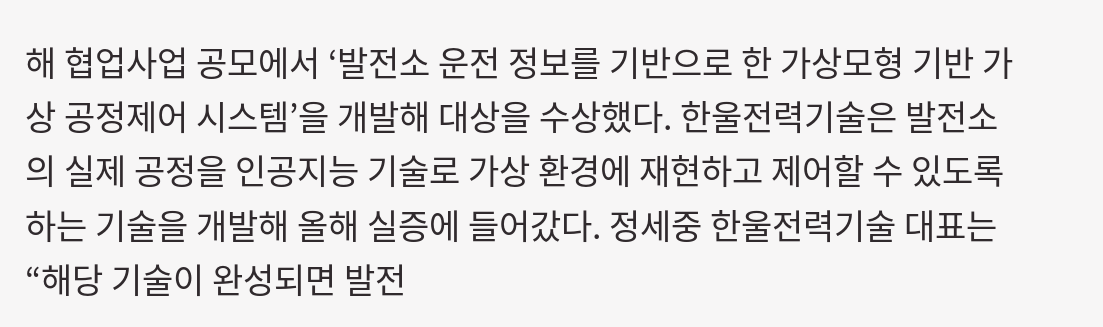해 협업사업 공모에서 ‘발전소 운전 정보를 기반으로 한 가상모형 기반 가상 공정제어 시스템’을 개발해 대상을 수상했다. 한울전력기술은 발전소의 실제 공정을 인공지능 기술로 가상 환경에 재현하고 제어할 수 있도록 하는 기술을 개발해 올해 실증에 들어갔다. 정세중 한울전력기술 대표는 “해당 기술이 완성되면 발전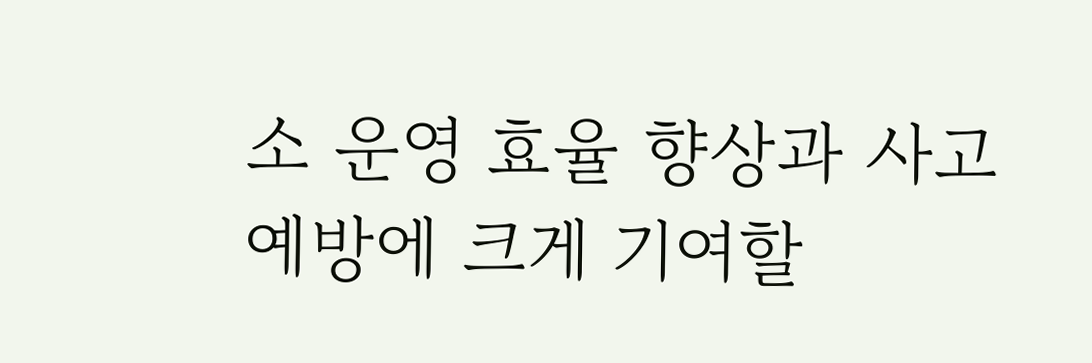소 운영 효율 향상과 사고 예방에 크게 기여할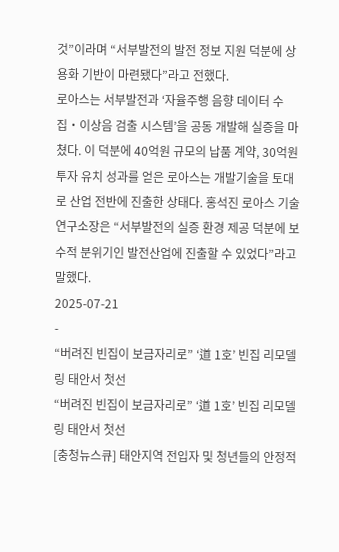것”이라며 “서부발전의 발전 정보 지원 덕분에 상용화 기반이 마련됐다”라고 전했다.
로아스는 서부발전과 ‘자율주행 음향 데이터 수집‧이상음 검출 시스템’을 공동 개발해 실증을 마쳤다. 이 덕분에 40억원 규모의 납품 계약, 30억원 투자 유치 성과를 얻은 로아스는 개발기술을 토대로 산업 전반에 진출한 상태다. 홍석진 로아스 기술연구소장은 “서부발전의 실증 환경 제공 덕분에 보수적 분위기인 발전산업에 진출할 수 있었다”라고 말했다.
2025-07-21
-
“버려진 빈집이 보금자리로” ‘道 1호’ 빈집 리모델링 태안서 첫선
“버려진 빈집이 보금자리로” ‘道 1호’ 빈집 리모델링 태안서 첫선
[충청뉴스큐] 태안지역 전입자 및 청년들의 안정적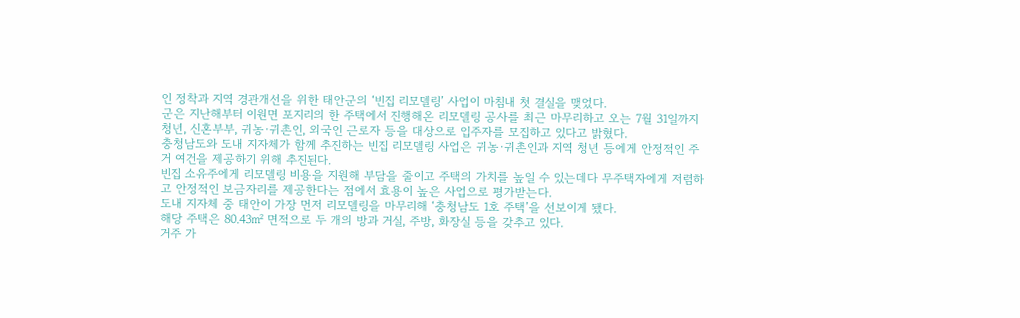인 정착과 지역 경관개선을 위한 태안군의 ‘빈집 리모델링’ 사업이 마침내 첫 결실을 맺었다.
군은 지난해부터 이원면 포지리의 한 주택에서 진행해온 리모델링 공사를 최근 마무리하고 오는 7월 31일까지 청년, 신혼부부, 귀농·귀촌인, 외국인 근로자 등을 대상으로 입주자를 모집하고 있다고 밝혔다.
충청남도와 도내 지자체가 함께 추진하는 빈집 리모델링 사업은 귀농·귀촌인과 지역 청년 등에게 안정적인 주거 여건을 제공하기 위해 추진된다.
빈집 소유주에게 리모델링 비용을 지원해 부담을 줄이고 주택의 가치를 높일 수 있는데다 무주택자에게 저렴하고 안정적인 보금자리를 제공한다는 점에서 효용이 높은 사업으로 평가받는다.
도내 지자체 중 태안이 가장 먼저 리모델링을 마무리해 ‘충청남도 1호 주택’을 선보이게 됐다.
해당 주택은 80.43㎡ 면적으로 두 개의 방과 거실, 주방, 화장실 등을 갖추고 있다.
거주 가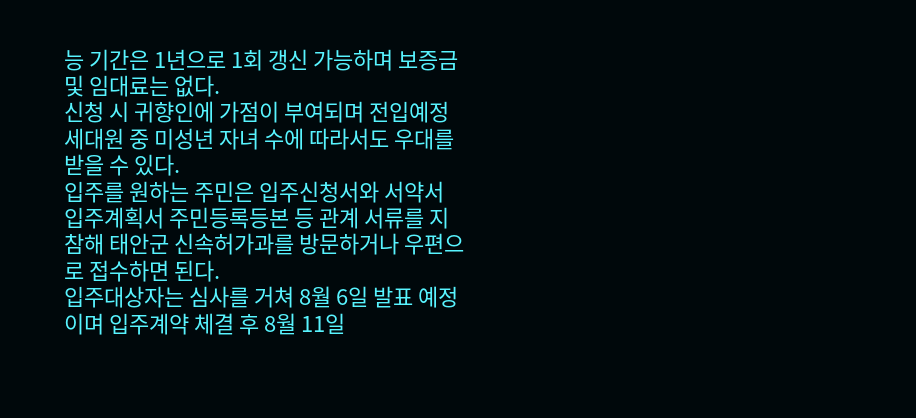능 기간은 1년으로 1회 갱신 가능하며 보증금 및 임대료는 없다.
신청 시 귀향인에 가점이 부여되며 전입예정 세대원 중 미성년 자녀 수에 따라서도 우대를 받을 수 있다.
입주를 원하는 주민은 입주신청서와 서약서 입주계획서 주민등록등본 등 관계 서류를 지참해 태안군 신속허가과를 방문하거나 우편으로 접수하면 된다.
입주대상자는 심사를 거쳐 8월 6일 발표 예정이며 입주계약 체결 후 8월 11일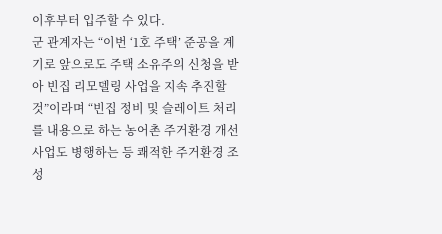이후부터 입주할 수 있다.
군 관계자는 “이번 ‘1호 주택’ 준공을 계기로 앞으로도 주택 소유주의 신청을 받아 빈집 리모델링 사업을 지속 추진할 것”이라며 “빈집 정비 및 슬레이트 처리를 내용으로 하는 농어촌 주거환경 개선 사업도 병행하는 등 쾌적한 주거환경 조성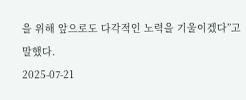을 위해 앞으로도 다각적인 노력을 기울이겠다”고 말했다.
2025-07-21